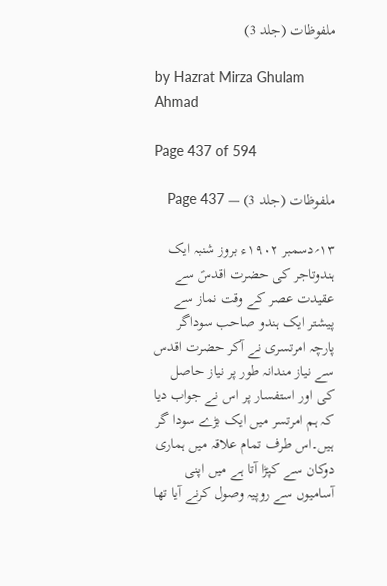ملفوظات (جلد 3)

by Hazrat Mirza Ghulam Ahmad

Page 437 of 594

ملفوظات (جلد 3) — Page 437

۱۳؍دسمبر ۱۹۰۲ء بروز شنبہ ایک ہندوتاجر کی حضرت اقدسؑ سے عقیدت عصر کے وقت نماز سے پیشتر ایک ہندو صاحب سوداگر پارچہ امرتسری نے آکر حضرت اقدس سے نیاز مندانہ طور پر نیاز حاصل کی اور استفسار پر اس نے جواب دیا کہ ہم امرتسر میں ایک بڑے سودا گر ہیں۔اس طرف تمام علاقہ میں ہماری دوکان سے کپڑا آتا ہے میں اپنی آسامیوں سے روپیہ وصول کرنے آیا تھا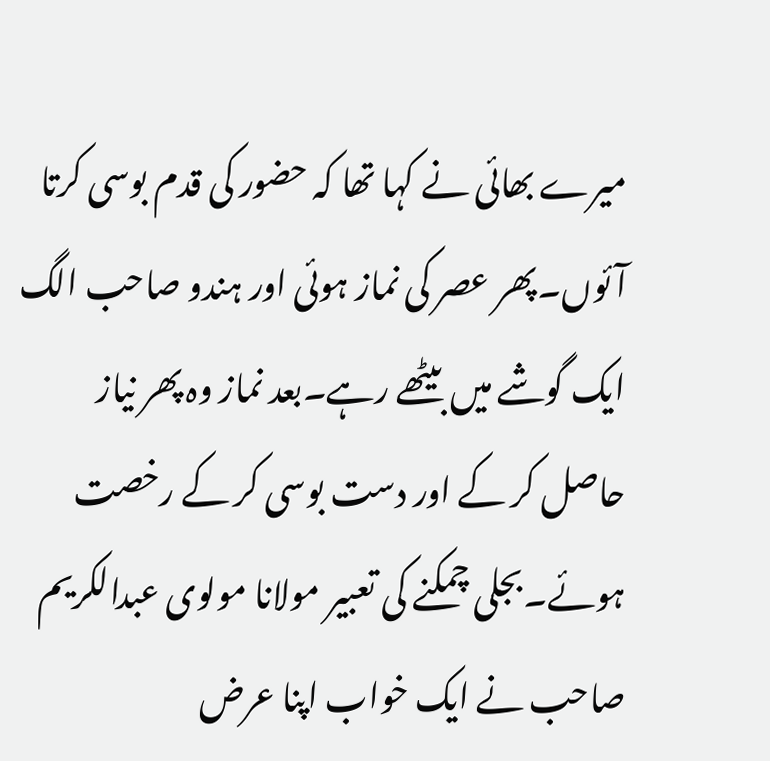میرے بھائی نے کہا تھا کہ حضور کی قدم بوسی کرتا آئوں۔پھر عصر کی نماز ہوئی اور ہندو صاحب الگ ایک گوشے میں بیٹھے رہے۔بعد نماز وہ پھر نیاز حاصل کر کے اور دست بوسی کر کے رخصت ہوئے۔بجلی چمکنے کی تعبیر مولانا مولوی عبدالکریم صاحب نے ایک خواب اپنا عرض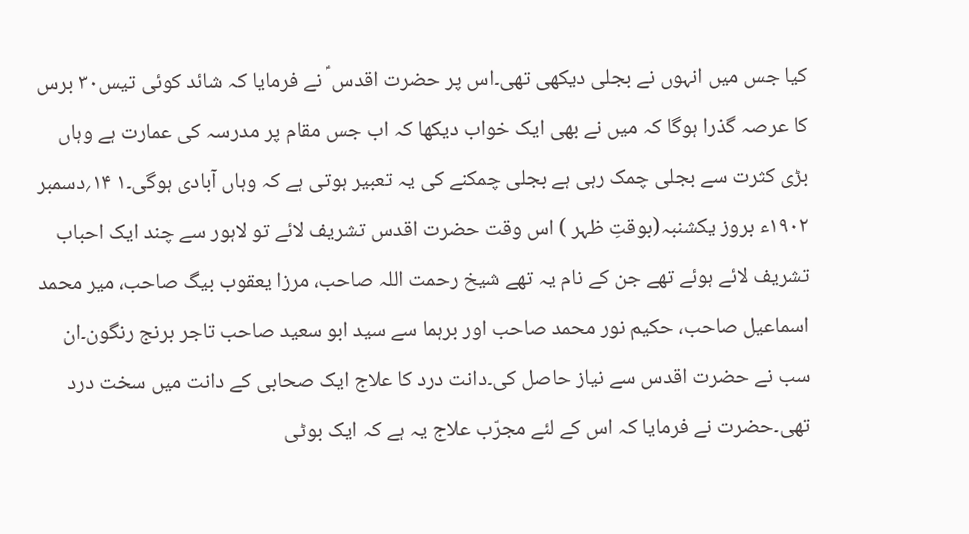کیا جس میں انہوں نے بجلی دیکھی تھی۔اس پر حضرت اقدس ؑ نے فرمایا کہ شائد کوئی تیس۳۰ برس کا عرصہ گذرا ہوگا کہ میں نے بھی ایک خواب دیکھا کہ اب جس مقام پر مدرسہ کی عمارت ہے وہاں بڑی کثرت سے بجلی چمک رہی ہے بجلی چمکنے کی یہ تعبیر ہوتی ہے کہ وہاں آبادی ہوگی۔۱ ۱۴؍دسمبر ۱۹۰۲ء بروز یکشنبہ(بوقتِ ظہر ) اس وقت حضرت اقدس تشریف لائے تو لاہور سے چند ایک احباب تشریف لائے ہوئے تھے جن کے نام یہ تھے شیخ رحمت اللہ صاحب، مرزا یعقوب بیگ صاحب، میر محمد اسماعیل صاحب، حکیم نور محمد صاحب اور برہما سے سید ابو سعید صاحب تاجر برنج رنگون۔ان سب نے حضرت اقدس سے نیاز حاصل کی۔دانت درد کا علاج ایک صحابی کے دانت میں سخت درد تھی۔حضرت نے فرمایا کہ اس کے لئے مجرّب علاج یہ ہے کہ ایک بوٹی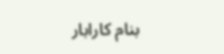بنام کارابار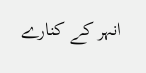انہر کے کنارے